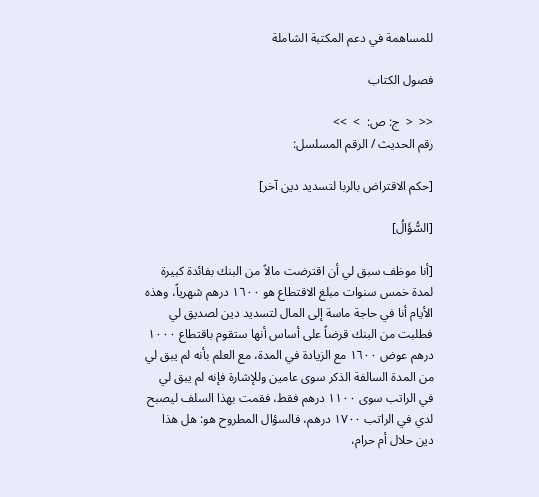للمساهمة في دعم المكتبة الشاملة

فصول الكتاب

<<  <  ج: ص:  >  >>
رقم الحديث / الرقم المسلسل:

[حكم الاقتراض بالربا لتسديد دين آخر]

[السُّؤَالُ]

[أنا موظف سبق لي أن اقترضت مالاً من البنك بفائدة كبيرة لمدة خمس سنوات مبلغ الاقتطاع هو ١٦٠٠ درهم شهرياً، وهذه الأيام أنا في حاجة ماسة إلى المال لتسديد دين لصديق لي فطلبت من البنك قرضاً على أساس أنها ستقوم باقتطاع ١٠٠٠ درهم عوض ١٦٠٠ مع الزيادة في المدة، مع العلم بأنه لم يبق لي من المدة السالفة الذكر سوى عامين وللإشارة فإنه لم يبق لي في الراتب سوى ١١٠٠ درهم فقط، فقمت بهذا السلف ليصبح لدي في الراتب ١٧٠٠ درهم، فالسؤال المطروح هو: هل هذا دين حلال أم حرام،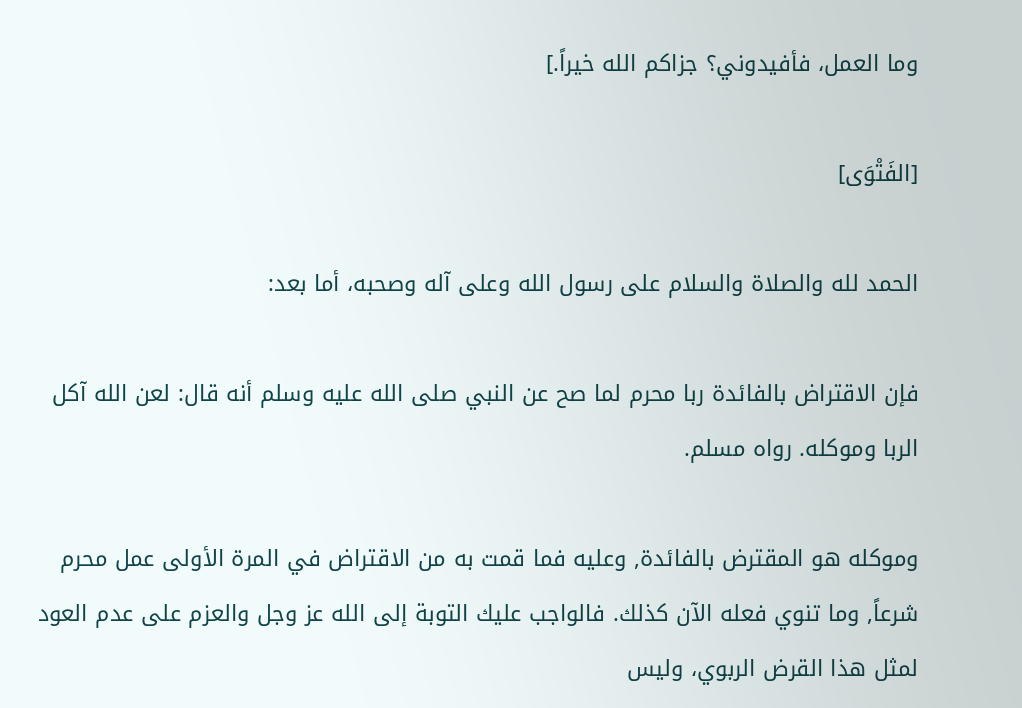وما العمل، فأفيدوني؟ جزاكم الله خيراً.]

[الفَتْوَى]

الحمد لله والصلاة والسلام على رسول الله وعلى آله وصحبه، أما بعد:

فإن الاقتراض بالفائدة ربا محرم لما صح عن النبي صلى الله عليه وسلم أنه قال: لعن الله آكل الربا وموكله. رواه مسلم.

وموكله هو المقترض بالفائدة, وعليه فما قمت به من الاقتراض في المرة الأولى عمل محرم شرعاً, وما تنوي فعله الآن كذلك. فالواجب عليك التوبة إلى الله عز وجل والعزم على عدم العود لمثل هذا القرض الربوي، وليس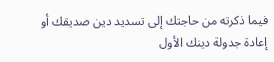فيما ذكرته من حاجتك إلى تسديد دين صديقك أو إعادة جدولة دينك الأول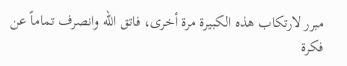مبرر لارتكاب هذه الكبيرة مرة أخرى، فاتق الله وانصرف تماماً عن فكرة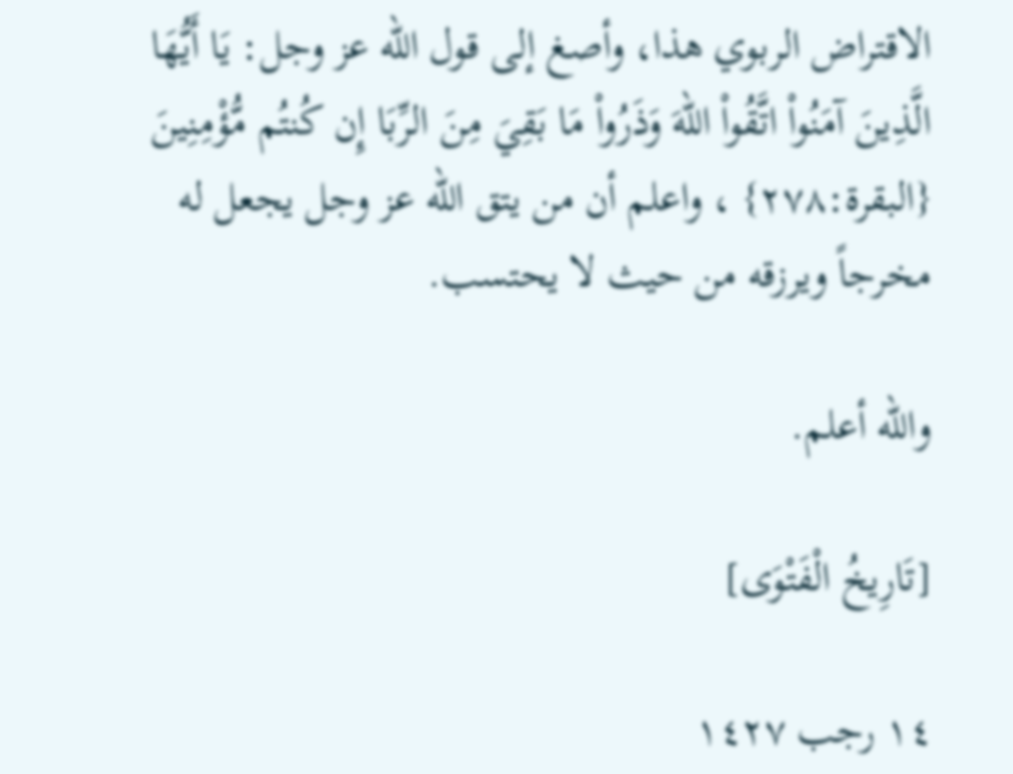الاقتراض الربوي هذا، وأصغ إلى قول الله عز وجل: يَا أَيُّهَا الَّذِينَ آمَنُواْ اتَّقُواْ اللهَ وَذَرُواْ مَا بَقِيَ مِنَ الرِّبَا إِن كُنتُم مُّؤْمِنِينَ {البقرة:٢٧٨} ، واعلم أن من يتق الله عز وجل يجعل له مخرجاً ويرزقه من حيث لا يحتسب.

والله أعلم.

[تَارِيخُ الْفَتْوَى]

١٤ رجب ١٤٢٧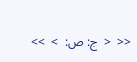<<  <  ج: ص:  >  >>